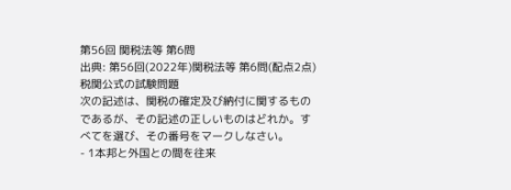第56回 関税法等 第6問
出典: 第56回(2022年)関税法等 第6問(配点2点)税関公式の試験問題
次の記述は、関税の確定及び納付に関するものであるが、その記述の正しいものはどれか。すべてを選び、その番号をマークしなさい。
- 1本邦と外国との間を往来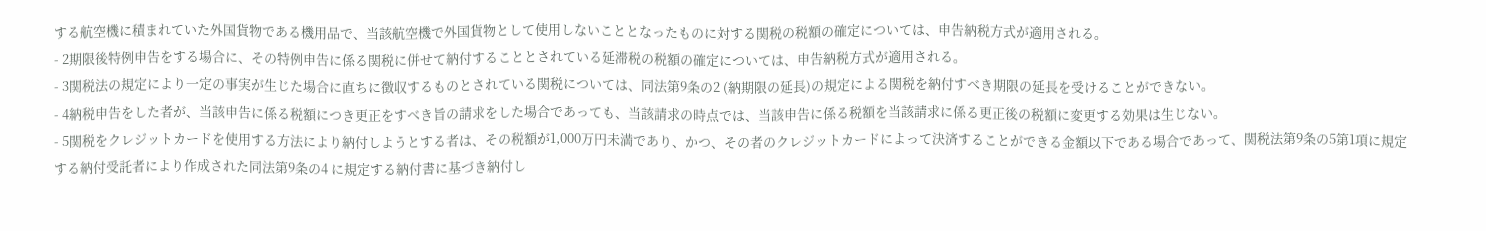する航空機に積まれていた外国貨物である機用品で、当該航空機で外国貨物として使用しないこととなったものに対する関税の税額の確定については、申告納税方式が適用される。
- 2期限後特例申告をする場合に、その特例申告に係る関税に併せて納付することとされている延滞税の税額の確定については、申告納税方式が適用される。
- 3関税法の規定により一定の事実が生じた場合に直ちに徴収するものとされている関税については、同法第9条の2 (納期限の延長)の規定による関税を納付すべき期限の延長を受けることができない。
- 4納税申告をした者が、当該申告に係る税額につき更正をすべき旨の請求をした場合であっても、当該請求の時点では、当該申告に係る税額を当該請求に係る更正後の税額に変更する効果は生じない。
- 5関税をクレジットカードを使用する方法により納付しようとする者は、その税額が1,000万円未満であり、かつ、その者のクレジットカードによって決済することができる金額以下である場合であって、関税法第9条の5第1項に規定する納付受託者により作成された同法第9条の4 に規定する納付書に基づき納付し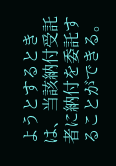ようとするときは、当該納付受託者に納付を委託することができる。